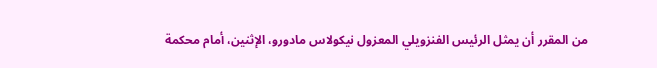من المقرر أن يمثل الرئيس الفنزويلي المعزول نيكولاس مادورو، الإثنين، أمام محكمة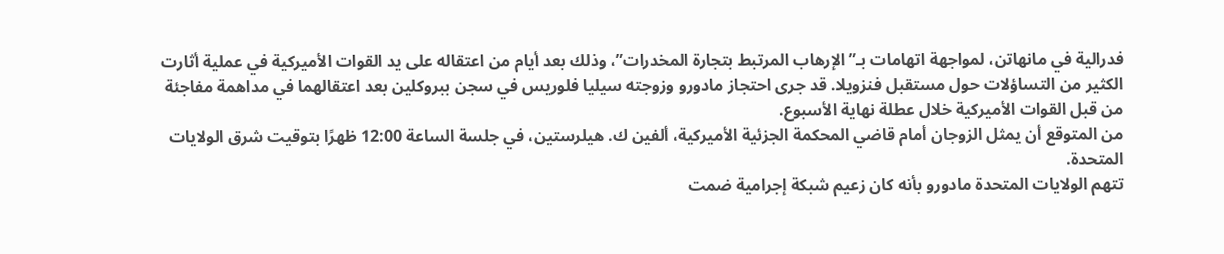فدرالية في مانهاتن، لمواجهة اتهامات بـ”الإرهاب المرتبط بتجارة المخدرات”، وذلك بعد أيام من اعتقاله على يد القوات الأميركية في عملية أثارت الكثير من التساؤلات حول مستقبل فنزويلا. قد جرى احتجاز مادورو وزوجته سيليا فلوريس في سجن ببروكلين بعد اعتقالهما في مداهمة مفاجئة من قبل القوات الأميركية خلال عطلة نهاية الأسبوع.
من المتوقع أن يمثل الزوجان أمام قاضي المحكمة الجزئية الأميركية، ألفين ك. هيلرستين، في جلسة الساعة 12:00 ظهرًا بتوقيت شرق الولايات المتحدة.
تتهم الولايات المتحدة مادورو بأنه كان زعيم شبكة إجرامية ضمت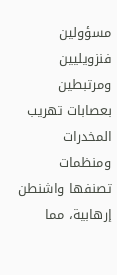مسؤولين فنزويليين ومرتبطين بعصابات تهريب المخدرات ومنظمات تصنفها واشنطن إرهابية، مما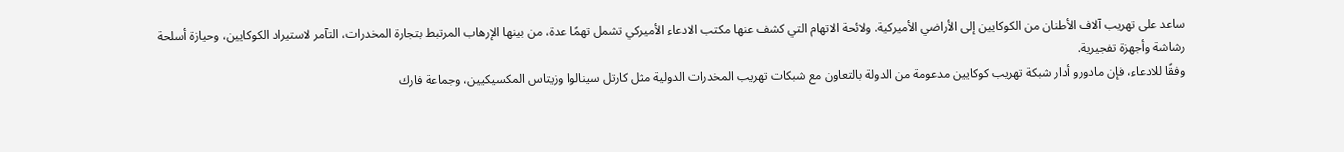ساعد على تهريب آلاف الأطنان من الكوكايين إلى الأراضي الأميركية. ولائحة الاتهام التي كشف عنها مكتب الادعاء الأميركي تشمل تهمًا عدة، من بينها الإرهاب المرتبط بتجارة المخدرات، التآمر لاستيراد الكوكايين، وحيازة أسلحة رشاشة وأجهزة تفجيرية.
وفقًا للادعاء، فإن مادورو أدار شبكة تهريب كوكايين مدعومة من الدولة بالتعاون مع شبكات تهريب المخدرات الدولية مثل كارتل سينالوا وزيتاس المكسيكيين، وجماعة فارك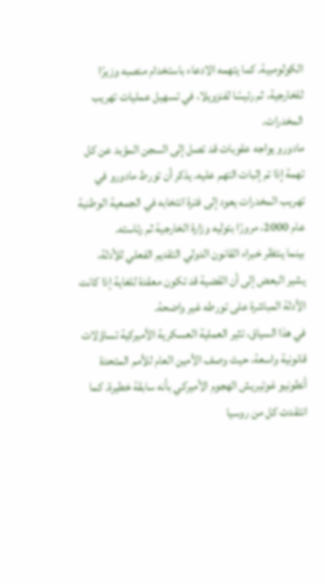الكولومبية. كما يتهمه الادعاء باستخدام منصبه وزيرًا للخارجية، ثم رئيسًا لفنزويلا، في تسهيل عمليات تهريب المخدرات.
مادورو يواجه عقوبات قد تصل إلى السجن المؤبد عن كل تهمة إذا تم إثبات التهم عليه. يذكر أن تورط مادورو في تهريب المخدرات يعود إلى فترة انتخابه في الجمعية الوطنية عام 2000، مرورًا بتوليه وزارة الخارجية ثم رئاسته.
بينما ينتظر خبراء القانون الدولي التقديم الفعلي للأدلة، يشير البعض إلى أن القضية قد تكون معقدة للغاية إذا كانت الأدلة المباشرة على تورطه غير واضحة.
في هذا السياق، تثير العملية العسكرية الأميركية تساؤلات قانونية واسعة، حيث وصف الأمين العام للأمم المتحدة أنطونيو غوتيريش الهجوم الأميركي بأنه سابقة خطيرة. كما انتقدت كل من روسيا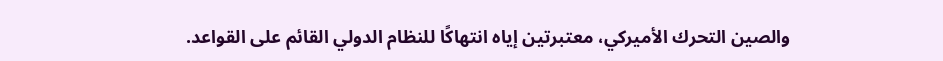والصين التحرك الأميركي، معتبرتين إياه انتهاكًا للنظام الدولي القائم على القواعد.